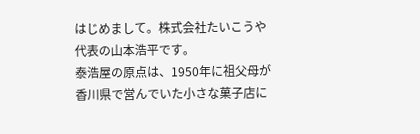はじめまして。株式会社たいこうや 代表の山本浩平です。
泰浩屋の原点は、1950年に祖父母が香川県で営んでいた小さな菓子店に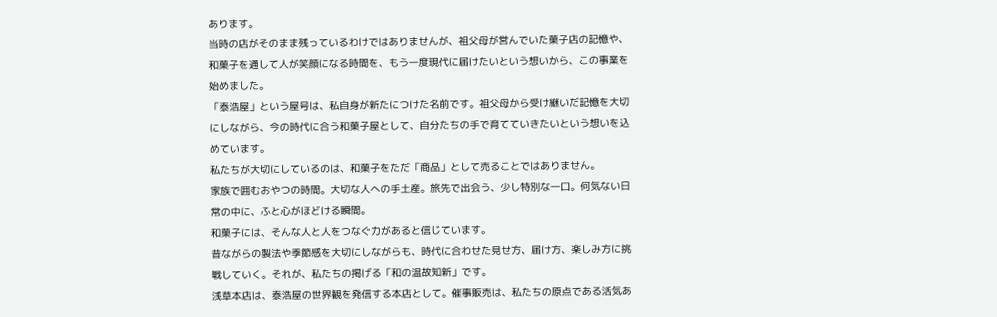あります。
当時の店がそのまま残っているわけではありませんが、祖父母が営んでいた菓子店の記憶や、和菓子を通して人が笑顔になる時間を、もう一度現代に届けたいという想いから、この事業を始めました。
「泰浩屋」という屋号は、私自身が新たにつけた名前です。祖父母から受け継いだ記憶を大切にしながら、今の時代に合う和菓子屋として、自分たちの手で育てていきたいという想いを込めています。
私たちが大切にしているのは、和菓子をただ「商品」として売ることではありません。
家族で囲むおやつの時間。大切な人への手土産。旅先で出会う、少し特別な一口。何気ない日常の中に、ふと心がほどける瞬間。
和菓子には、そんな人と人をつなぐ力があると信じています。
昔ながらの製法や季節感を大切にしながらも、時代に合わせた見せ方、届け方、楽しみ方に挑戦していく。それが、私たちの掲げる「和の温故知新」です。
浅草本店は、泰浩屋の世界観を発信する本店として。催事販売は、私たちの原点である活気あ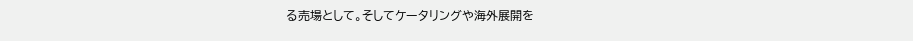る売場として。そしてケータリングや海外展開を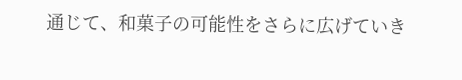通じて、和菓子の可能性をさらに広げていき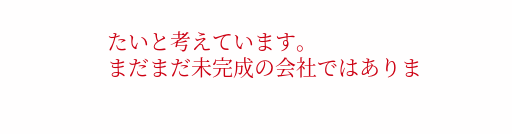たいと考えています。
まだまだ未完成の会社ではありま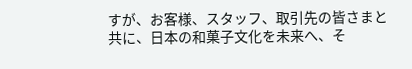すが、お客様、スタッフ、取引先の皆さまと共に、日本の和菓子文化を未来へ、そ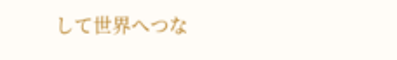して世界へつな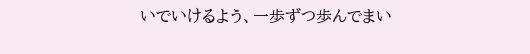いでいけるよう、一歩ずつ歩んでまい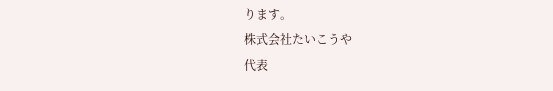ります。
株式会社たいこうや
代表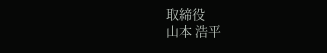取締役
山本 浩平